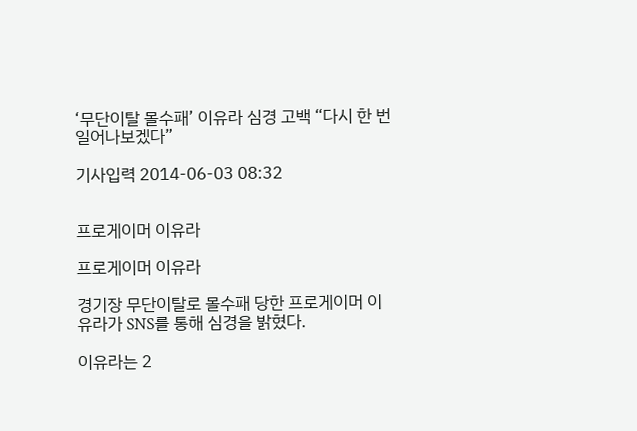‘무단이탈 몰수패’ 이유라 심경 고백 “다시 한 번 일어나보겠다”

기사입력 2014-06-03 08:32


프로게이머 이유라

프로게이머 이유라

경기장 무단이탈로 몰수패 당한 프로게이머 이유라가 SNS를 통해 심경을 밝혔다.

이유라는 2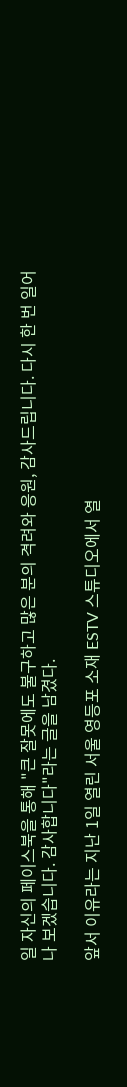일 자신의 페이스북을 통해 "큰 잘못에도 불구하고 많은 분의 격려와 응원, 감사드립니다. 다시 한 번 일어나 보겠습니다. 감사합니다"라는 글을 남겼다.

앞서 이유라는 지난 1일 열린 서울 영등포 소재 ESTV 스튜디오에서 열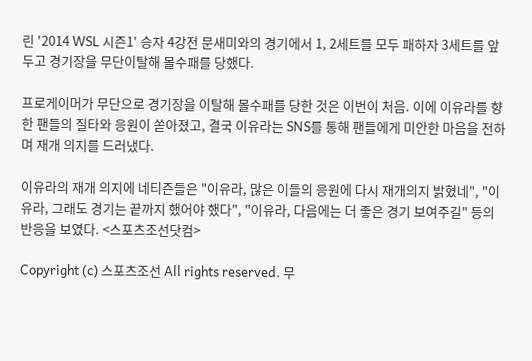린 '2014 WSL 시즌1' 승자 4강전 문새미와의 경기에서 1, 2세트를 모두 패하자 3세트를 앞두고 경기장을 무단이탈해 몰수패를 당했다.

프로게이머가 무단으로 경기장을 이탈해 몰수패를 당한 것은 이번이 처음. 이에 이유라를 향한 팬들의 질타와 응원이 쏟아졌고, 결국 이유라는 SNS를 통해 팬들에게 미안한 마음을 전하며 재개 의지를 드러냈다.

이유라의 재개 의지에 네티즌들은 "이유라, 많은 이들의 응원에 다시 재개의지 밝혔네", "이유라, 그래도 경기는 끝까지 했어야 했다", "이유라, 다음에는 더 좋은 경기 보여주길" 등의 반응을 보였다. <스포츠조선닷컴>

Copyright (c) 스포츠조선 All rights reserved. 무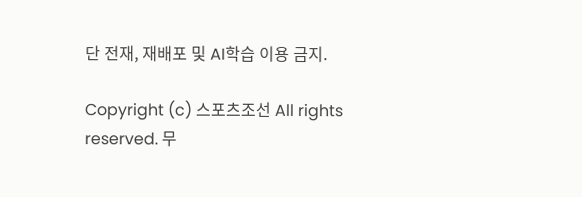단 전재, 재배포 및 AI학습 이용 금지.

Copyright (c) 스포츠조선 All rights reserved. 무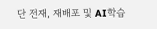단 전재, 재배포 및 AI학습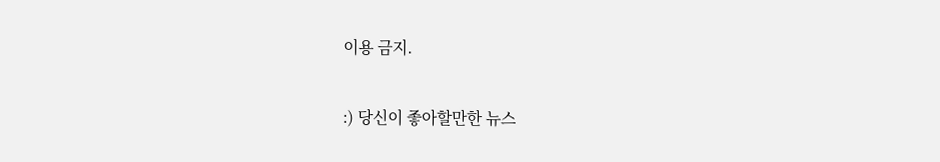이용 금지.

:) 당신이 좋아할만한 뉴스